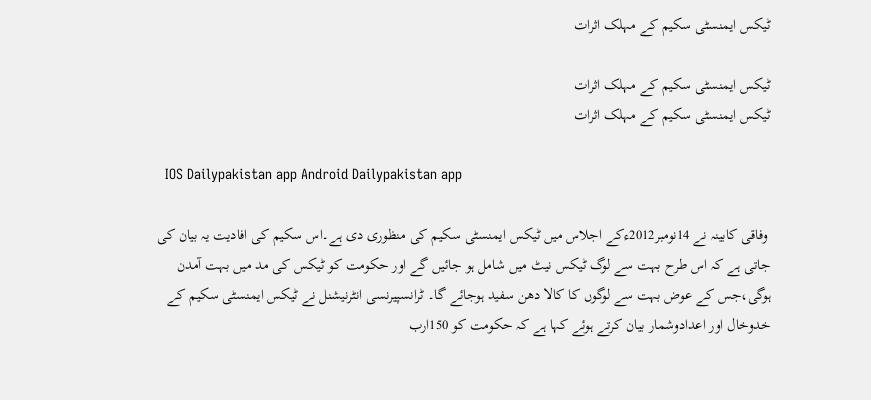ٹیکس ایمنسٹی سکیم کے مہلک اثرات

ٹیکس ایمنسٹی سکیم کے مہلک اثرات
ٹیکس ایمنسٹی سکیم کے مہلک اثرات

  IOS Dailypakistan app Android Dailypakistan app

 وفاقی کابینہ نے 14نومبر2012ءکے اجلاس میں ٹیکس ایمنسٹی سکیم کی منظوری دی ہے۔اس سکیم کی افادیت یہ بیان کی جاتی ہے کہ اس طرح بہت سے لوگ ٹیکس نیٹ میں شامل ہو جائیں گے اور حکومت کو ٹیکس کی مد میں بہت آمدن ہوگی،جس کے عوض بہت سے لوگوں کا کالا دھن سفید ہوجائے گا۔ ٹرانسپیرنسی انٹرنیشنل نے ٹیکس ایمنسٹی سکیم کے خدوخال اور اعدادوشمار بیان کرتے ہوئے کہا ہے کہ حکومت کو 150ارب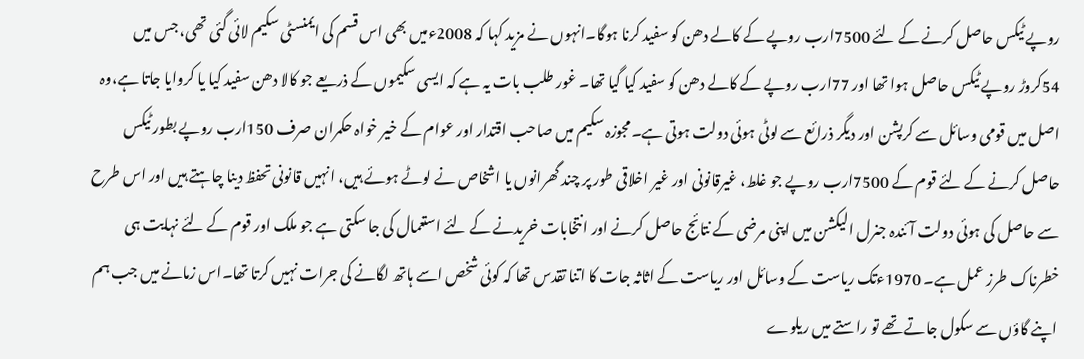روپے ٹیکس حاصل کرنے کے لئے 7500ارب روپے کے کالے دھن کو سفید کرنا ہوگا۔انہوں نے مزید کہا کہ 2008ءمیں بھی اس قسم کی ایمنسٹی سکیم لائی گئی تھی، جس میں 54کروڑ روپے ٹیکس حاصل ہوا تھا اور 77ارب روپے کے کالے دھن کو سفید کیا گیا تھا۔ غور طلب بات یہ ہے کہ ایسی سکیموں کے ذریعے جو کالا دھن سفید کیا یا کروایا جاتا ہے،وہ اصل میں قومی وسائل سے کرپشن اور دیگر ذرائع سے لوٹی ہوئی دولت ہوتی ہے۔مجوزہ سکیم میں صاحب اقتدار اور عوام کے خیر خواہ حکمران صرف 150ارب روپے بطور ٹیکس حاصل کرنے کے لئے قوم کے 7500ارب روپے جو غلط، غیرقانونی اور غیر اخلاقی طور پر چند گھرانوں یا اشخاص نے لوٹے ہوئے ہیں، انہیں قانونی تحفظ دینا چاہتے ہیں اور اس طرح سے حاصل کی ہوئی دولت آئندہ جنرل الیکشن میں اپنی مرضی کے نتائج حاصل کرنے اور انتخابات خریدنے کے لئے استعمال کی جا سکتی ہے جو ملک اور قوم کے لئے نہایت ہی خطرناک طرز عمل ہے۔ 1970ءتک ریاست کے وسائل اور ریاست کے اثاثہ جات کا اتنا تقدس تھا کہ کوئی شخص اسے ہاتھ لگانے کی جرات نہیں کرتا تھا۔اس زمانے میں جب ہم اپنے گاؤں سے سکول جاتے تھے تو راستے میں ریلوے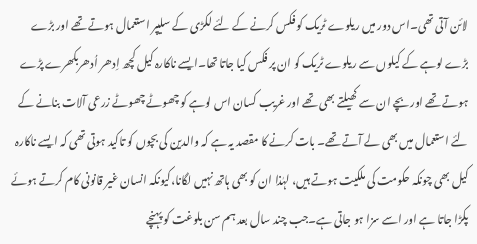لائن آتی تھی۔اس دور میں ریلوے ٹریک کو فکس کرنے کے لئے لکڑی کے سلیپر استعمال ہوتے تھے اور بڑے بڑے لوہے کے کیلوں سے ریلوے ٹریک کو ان پر فکس کیا جاتا تھا۔ایسے ناکارہ کیل کچھ اِدھر اُدھربکھرے پڑے ہوتے تھے اور بچے ان سے کھیلتے بھی تھے اور غریب کسان اس لوہے کو چھوٹے چھوٹے زرعی آلات بنانے کے لئے استعمال میں بھی لے آتے تھے۔ بات کرنے کا مقصد یہ ہے کہ والدین کی بچوں کو تاکید ہوتی تھی کہ ایسے ناکارہ کیل بھی چونکہ حکومت کی ملکیت ہوتے ہیں، لہٰذا ان کو بھی ہاتھ نہیں لگانا،کیونکہ انسان غیر قانونی کام کرتے ہوئے پکڑا جاتا ہے اور اسے سزا ہو جاتی ہے۔جب چند سال بعد ہم سن بلوغت کو پہنچے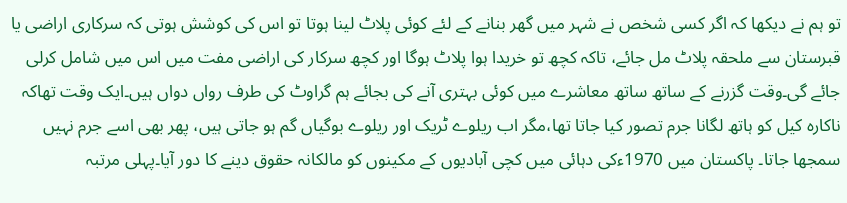تو ہم نے دیکھا کہ اگر کسی شخص نے شہر میں گھر بنانے کے لئے کوئی پلاٹ لینا ہوتا تو اس کی کوشش ہوتی کہ سرکاری اراضی یا قبرستان سے ملحقہ پلاٹ مل جائے، تاکہ کچھ تو خریدا ہوا پلاٹ ہوگا اور کچھ سرکار کی اراضی مفت میں اس میں شامل کرلی جائے گی۔وقت گزرنے کے ساتھ ساتھ معاشرے میں کوئی بہتری آنے کی بجائے ہم گراوٹ کی طرف رواں دواں ہیں۔ایک وقت تھاکہ ناکارہ کیل کو ہاتھ لگانا جرم تصور کیا جاتا تھا،مگر اب ریلوے ٹریک اور ریلوے بوگیاں گم ہو جاتی ہیں، پھر بھی اسے جرم نہیں سمجھا جاتا۔ پاکستان میں 1970ءکی دہائی میں کچی آبادیوں کے مکینوں کو مالکانہ حقوق دینے کا دور آیا۔پہلی مرتبہ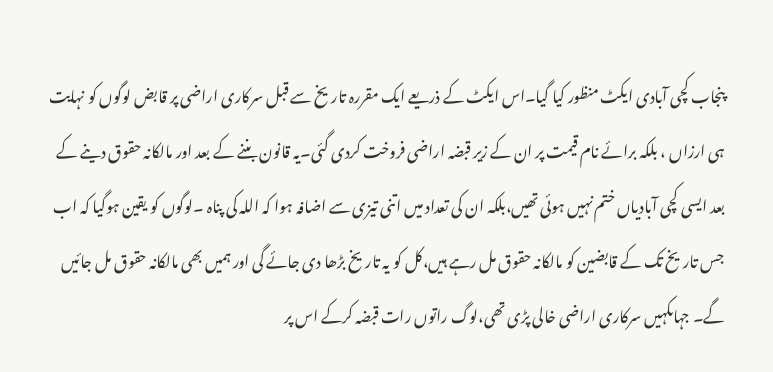پنجاب کچی آبادی ایکٹ منظور کیا گیا۔اس ایکٹ کے ذریعے ایک مقررہ تاریخ سے قبل سرکاری اراضی پر قابض لوگوں کو نہایت ہی ارزاں ، بلکہ برائے نام قیمت پر ان کے زیر قبضہ اراضی فروخت کردی گئی۔یہ قانون بننے کے بعد اور مالکانہ حقوق دینے کے بعد ایسی کچی آبادیاں ختم نہیں ہوئی تھیں،بلکہ ان کی تعداد میں اتنی تیزی سے اضافہ ہوا کہ اللہ کی پناہ ۔لوگوں کو یقین ہوگیا کہ اب جس تاریخ تک کے قابضین کو مالکانہ حقوق مل رہے ہیں،کل کو یہ تاریخ بڑھا دی جائے گی اور ہمیں بھی مالکانہ حقوق مل جائیں گے۔ جہاںکہیں سرکاری اراضی خالی پڑی تھی،لوگ راتوں رات قبضہ کرکے اس پر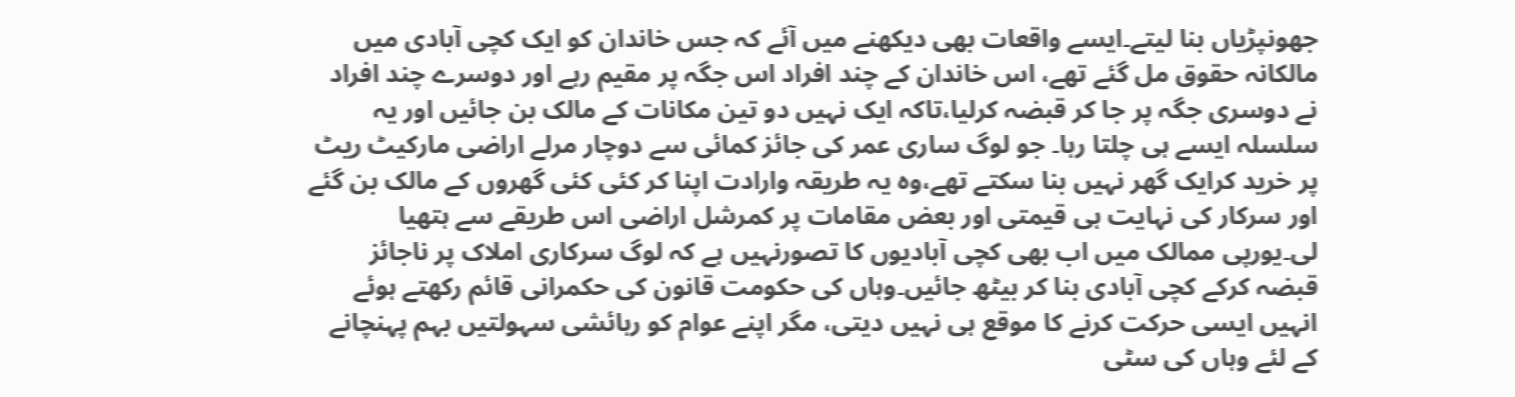جھونپڑیاں بنا لیتے۔ایسے واقعات بھی دیکھنے میں آئے کہ جس خاندان کو ایک کچی آبادی میں مالکانہ حقوق مل گئے تھے، اس خاندان کے چند افراد اس جگہ پر مقیم رہے اور دوسرے چند افراد نے دوسری جگہ پر جا کر قبضہ کرلیا،تاکہ ایک نہیں دو تین مکانات کے مالک بن جائیں اور یہ سلسلہ ایسے ہی چلتا رہا۔ جو لوگ ساری عمر کی جائز کمائی سے دوچار مرلے اراضی مارکیٹ ریٹ پر خرید کرایک گھر نہیں بنا سکتے تھے،وہ یہ طریقہ وارادت اپنا کر کئی کئی گھروں کے مالک بن گئے اور سرکار کی نہایت ہی قیمتی اور بعض مقامات پر کمرشل اراضی اس طریقے سے ہتھیا لی۔یورپی ممالک میں اب بھی کچی آبادیوں کا تصورنہیں ہے کہ لوگ سرکاری املاک پر ناجائز قبضہ کرکے کچی آبادی بنا کر بیٹھ جائیں۔وہاں کی حکومت قانون کی حکمرانی قائم رکھتے ہوئے انہیں ایسی حرکت کرنے کا موقع ہی نہیں دیتی، مگر اپنے عوام کو رہائشی سہولتیں بہم پہنچانے کے لئے وہاں کی سٹی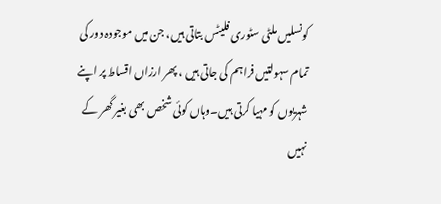کونسلیں ملٹی سٹوری فلیٹس بتاتی ہیں، جن میں موجودہ دور کی تمام سہولتیں فراہم کی جاتی ہیں ، پھر ارزاں اقساط پر اپنے شہریوں کو مہیا کرتی ہیں۔وہاں کوئی شخص بھی بغیر گھر کے نہیں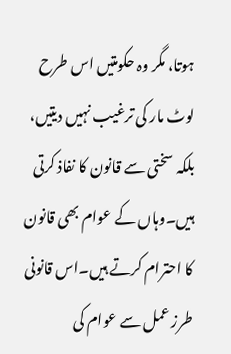ہوتا، مگر وہ حکومتیں اس طرح لوٹ مار کی ترغیب نہیں دیتیں، بلکہ سختی سے قانون کا نفاذ کرتی ہیں۔وہاں کے عوام بھی قانون کا احترام کرتے ہیں۔اس قانونی طرز عمل سے عوام کی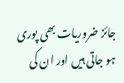جائز ضروریات بھی پوری ہو جاتی ہیں اور ان کی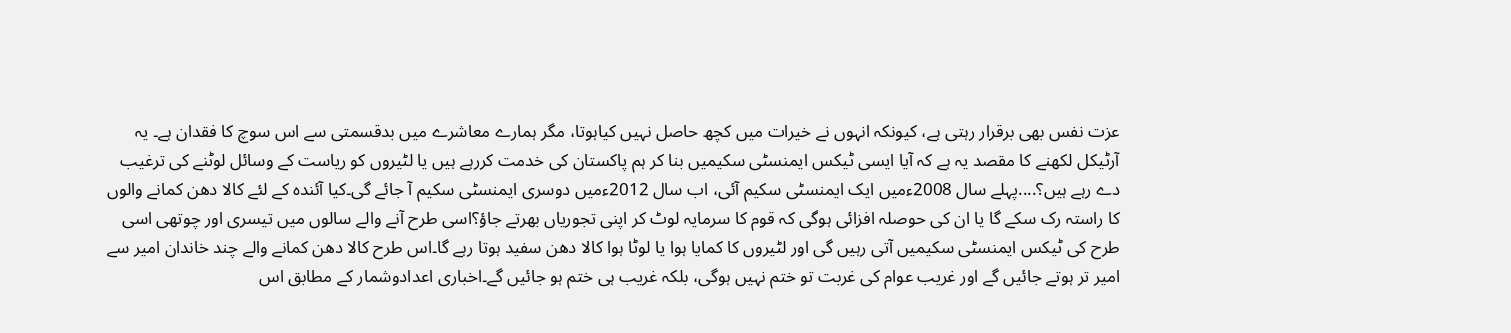عزت نفس بھی برقرار رہتی ہے، کیونکہ انہوں نے خیرات میں کچھ حاصل نہیں کیاہوتا، مگر ہمارے معاشرے میں بدقسمتی سے اس سوچ کا فقدان ہے۔ یہ آرٹیکل لکھنے کا مقصد یہ ہے کہ آیا ایسی ٹیکس ایمنسٹی سکیمیں بنا کر ہم پاکستان کی خدمت کررہے ہیں یا لٹیروں کو ریاست کے وسائل لوٹنے کی ترغیب دے رہے ہیں؟....پہلے سال 2008ءمیں ایک ایمنسٹی سکیم آئی، اب سال 2012ءمیں دوسری ایمنسٹی سکیم آ جائے گی۔کیا آئندہ کے لئے کالا دھن کمانے والوں کا راستہ رک سکے گا یا ان کی حوصلہ افزائی ہوگی کہ قوم کا سرمایہ لوٹ کر اپنی تجوریاں بھرتے جاؤ؟اسی طرح آنے والے سالوں میں تیسری اور چوتھی اسی طرح کی ٹیکس ایمنسٹی سکیمیں آتی رہیں گی اور لٹیروں کا کمایا ہوا یا لوٹا ہوا کالا دھن سفید ہوتا رہے گا۔اس طرح کالا دھن کمانے والے چند خاندان امیر سے امیر تر ہوتے جائیں گے اور غریب عوام کی غربت تو ختم نہیں ہوگی، بلکہ غریب ہی ختم ہو جائیں گے۔اخباری اعدادوشمار کے مطابق اس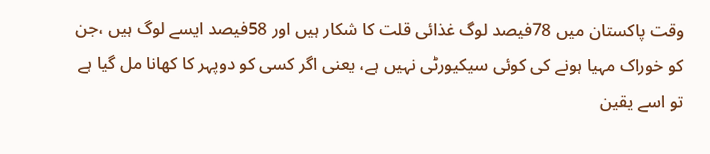وقت پاکستان میں 78فیصد لوگ غذائی قلت کا شکار ہیں اور 58فیصد ایسے لوگ ہیں ،جن کو خوراک مہیا ہونے کی کوئی سیکیورٹی نہیں ہے، یعنی اگر کسی کو دوپہر کا کھانا مل گیا ہے تو اسے یقین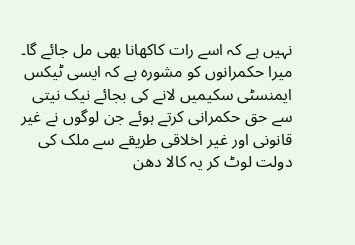نہیں ہے کہ اسے رات کاکھانا بھی مل جائے گا۔ میرا حکمرانوں کو مشورہ ہے کہ ایسی ٹیکس ایمنسٹی سکیمیں لانے کی بجائے نیک نیتی سے حق حکمرانی کرتے ہوئے جن لوگوں نے غیر قانونی اور غیر اخلاقی طریقے سے ملک کی دولت لوٹ کر یہ کالا دھن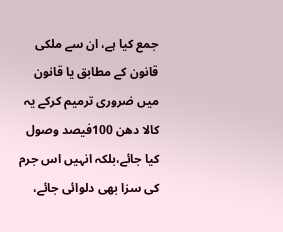جمع کیا ہے، ان سے ملکی قانون کے مطابق یا قانون میں ضروری ترمیم کرکے یہ کالا دھن 100فیصد وصول کیا جائے،بلکہ انہیں اس جرم کی سزا بھی دلوائی جائے،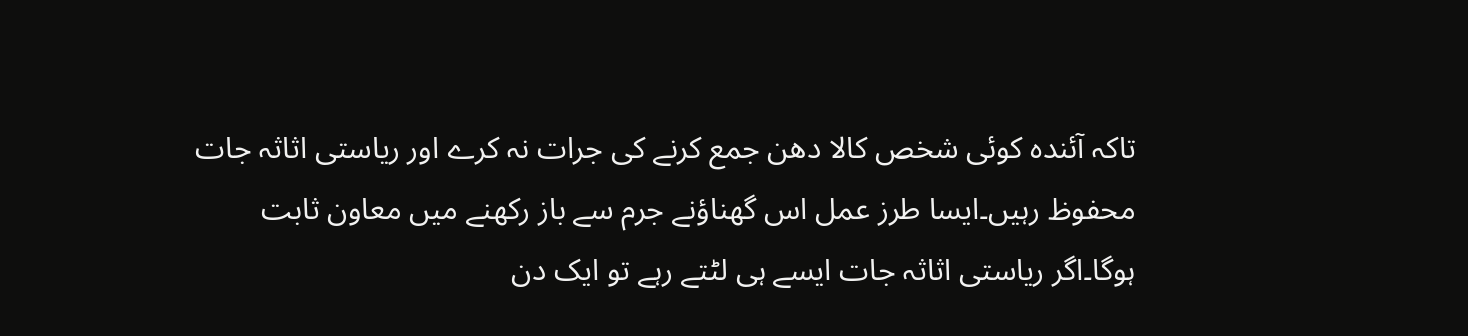تاکہ آئندہ کوئی شخص کالا دھن جمع کرنے کی جرات نہ کرے اور ریاستی اثاثہ جات محفوظ رہیں۔ایسا طرز عمل اس گھناؤنے جرم سے باز رکھنے میں معاون ثابت ہوگا۔اگر ریاستی اثاثہ جات ایسے ہی لٹتے رہے تو ایک دن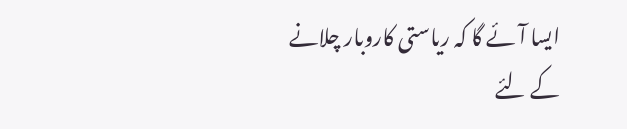ایسا آئے گا کہ ریاستی کاروبار چلانے کے لئے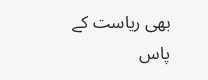بھی ریاست کے پاس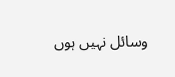وسائل نہیں ہوں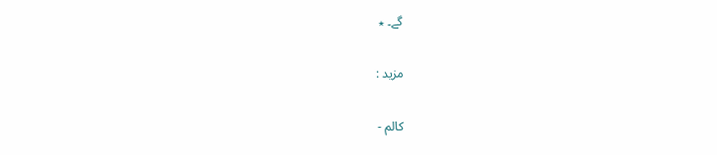گے۔ ٭

مزید :

کالم -